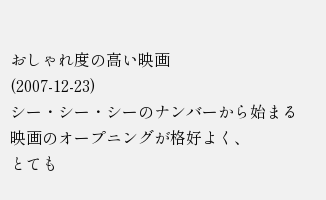おしゃれ度の高い映画
(2007-12-23)
シー・シー・シーのナンバーから始まる映画のオープニングが格好よく、
とても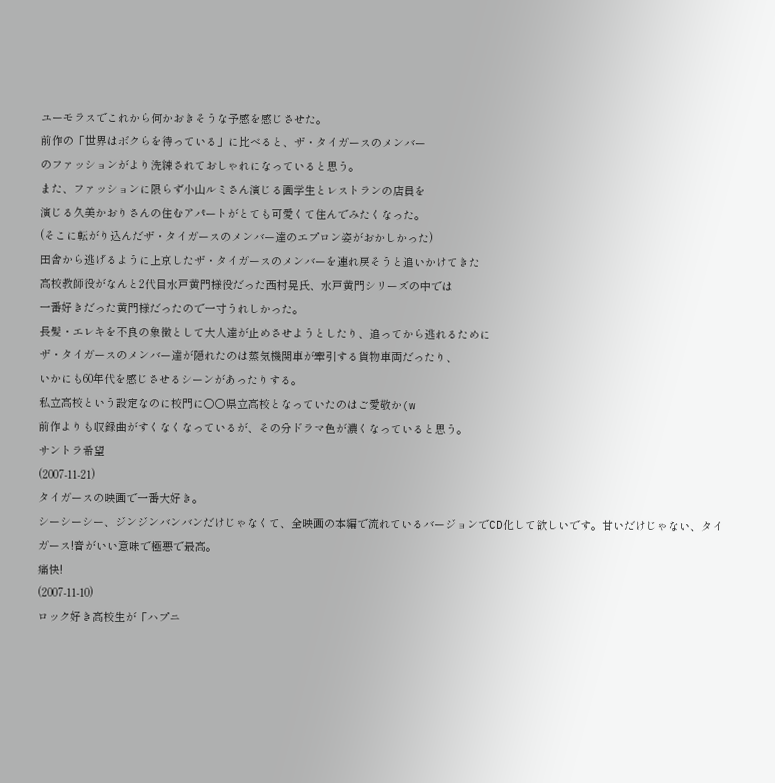ユーモラスでこれから何かおきそうな予感を感じさせた。
前作の「世界はボクらを待っている」に比べると、ザ・タイガースのメンバー
のファッションがより洗練されておしゃれになっていると思う。
また、ファッションに限らず小山ルミさん演じる画学生とレストランの店員を
演じる久美かおりさんの住むアパートがとても可愛くて住んでみたくなった。
(そこに転がり込んだザ・タイガースのメンバー達のエプロン姿がおかしかった)
田舎から逃げるように上京したザ・タイガースのメンバーを連れ戻そうと追いかけてきた
高校教師役がなんと2代目水戸黄門様役だった西村晃氏、水戸黄門シリーズの中では
一番好きだった黄門様だったので一寸うれしかった。
長髪・エレキを不良の象徴として大人達が止めさせようとしたり、追ってから逃れるために
ザ・タイガースのメンバー達が隠れたのは蒸気機関車が牽引する貨物車両だったり、
いかにも60年代を感じさせるシーンがあったりする。
私立高校という設定なのに校門に○○県立高校となっていたのはご愛敬か(w
前作よりも収録曲がすくなくなっているが、その分ドラマ色が濃くなっていると思う。
サントラ希望
(2007-11-21)
タイガースの映画で一番大好き。
シーシーシー、ジンジンバンバンだけじゃなくて、全映画の本編で流れているバージョンでCD化して欲しいです。甘いだけじゃない、タイガース!音がいい意味で極悪で最高。
痛快!
(2007-11-10)
ロック好き高校生が「ハプニ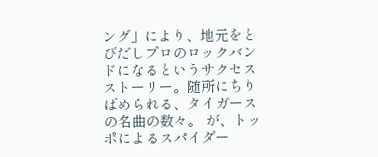ング」により、地元をとびだしプロのロックバンドになるというサクセスストーリー。随所にちりばめられる、タイガースの名曲の数々。 が、トッポによるスパイダー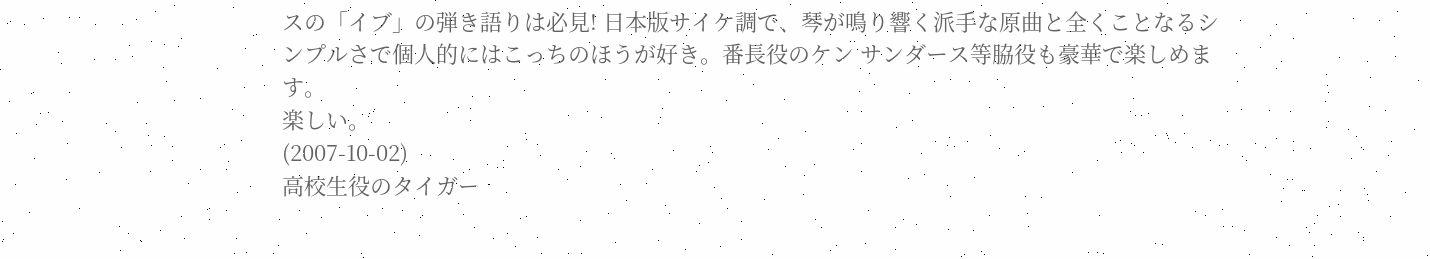スの「イブ」の弾き語りは必見! 日本版サイケ調で、琴が鳴り響く派手な原曲と全くことなるシンプルさで個人的にはこっちのほうが好き。番長役のケン サンダース等脇役も豪華で楽しめます。
楽しい。
(2007-10-02)
高校生役のタイガー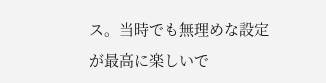ス。当時でも無理めな設定が最高に楽しいで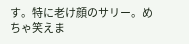す。特に老け顔のサリー。めちゃ笑えま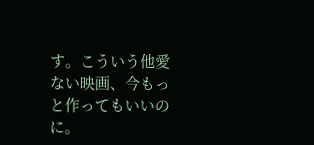す。こういう他愛ない映画、今もっと作ってもいいのに。